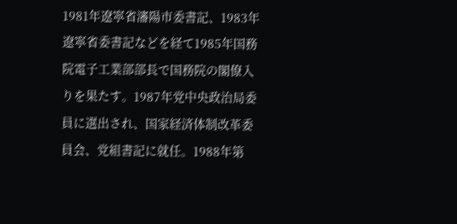1981年遼寧省瀋陽市委書記、1983年遼寧省委書記などを経て1985年国務院電子工業部部長で国務院の閣僚入りを果たす。1987年党中央政治局委員に選出され、国家経済体制改革委員会、党組書記に就任。1988年第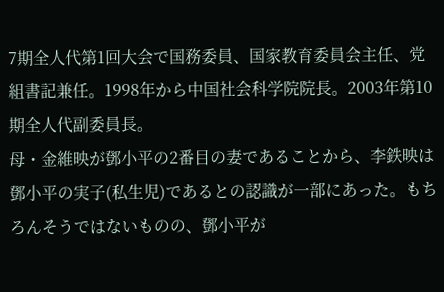7期全人代第1回大会で国務委員、国家教育委員会主任、党組書記兼任。1998年から中国社会科学院院長。2003年第10期全人代副委員長。
母・金維映が鄧小平の2番目の妻であることから、李鉄映は鄧小平の実子(私生児)であるとの認識が一部にあった。もちろんそうではないものの、鄧小平が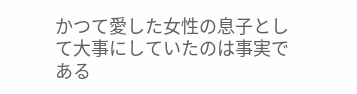かつて愛した女性の息子として大事にしていたのは事実である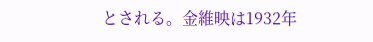とされる。金維映は1932年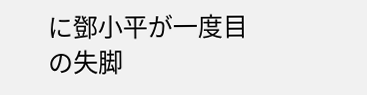に鄧小平が一度目の失脚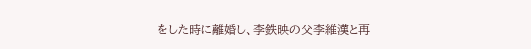をした時に離婚し、李鉄映の父李維漢と再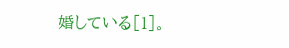婚している[1]。